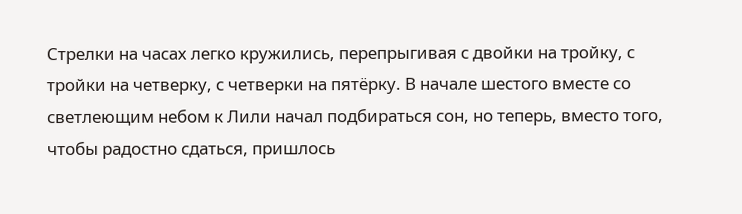Стрелки на часах легко кружились, перепрыгивая с двойки на тройку, с тройки на четверку, с четверки на пятёрку. В начале шестого вместе со светлеющим небом к Лили начал подбираться сон, но теперь, вместо того, чтобы радостно сдаться, пришлось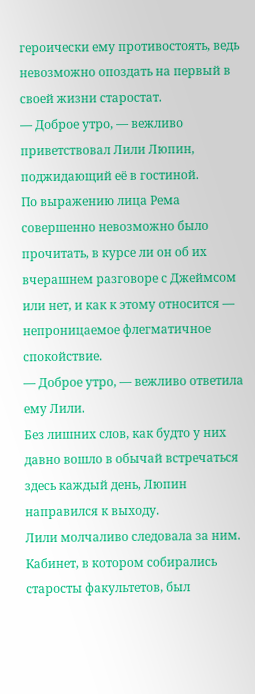героически ему противостоять, ведь невозможно опоздать на первый в своей жизни старостат.
— Доброе утро, — вежливо приветствовал Лили Люпин, поджидающий её в гостиной.
По выражению лица Рема совершенно невозможно было прочитать, в курсе ли он об их вчерашнем разговоре с Джеймсом или нет, и как к этому относится — непроницаемое флегматичное спокойствие.
— Доброе утро, — вежливо ответила ему Лили.
Без лишних слов, как будто у них давно вошло в обычай встречаться здесь каждый день, Люпин направился к выходу.
Лили молчаливо следовала за ним.
Кабинет, в котором собирались старосты факультетов, был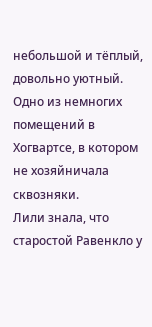небольшой и тёплый, довольно уютный. Одно из немногих помещений в Хогвартсе, в котором не хозяйничала сквозняки.
Лили знала, что старостой Равенкло у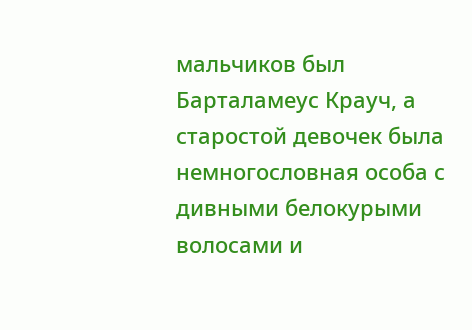мальчиков был Барталамеус Крауч, а старостой девочек была немногословная особа с дивными белокурыми волосами и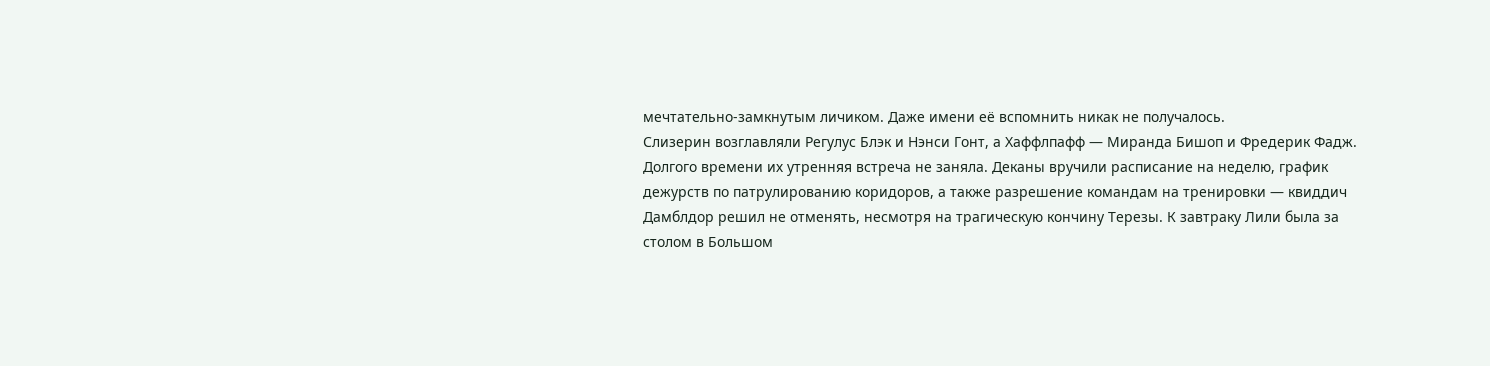мечтательно-замкнутым личиком. Даже имени её вспомнить никак не получалось.
Слизерин возглавляли Регулус Блэк и Нэнси Гонт, а Хаффлпафф — Миранда Бишоп и Фредерик Фадж.
Долгого времени их утренняя встреча не заняла. Деканы вручили расписание на неделю, график дежурств по патрулированию коридоров, а также разрешение командам на тренировки — квиддич Дамблдор решил не отменять, несмотря на трагическую кончину Терезы. К завтраку Лили была за столом в Большом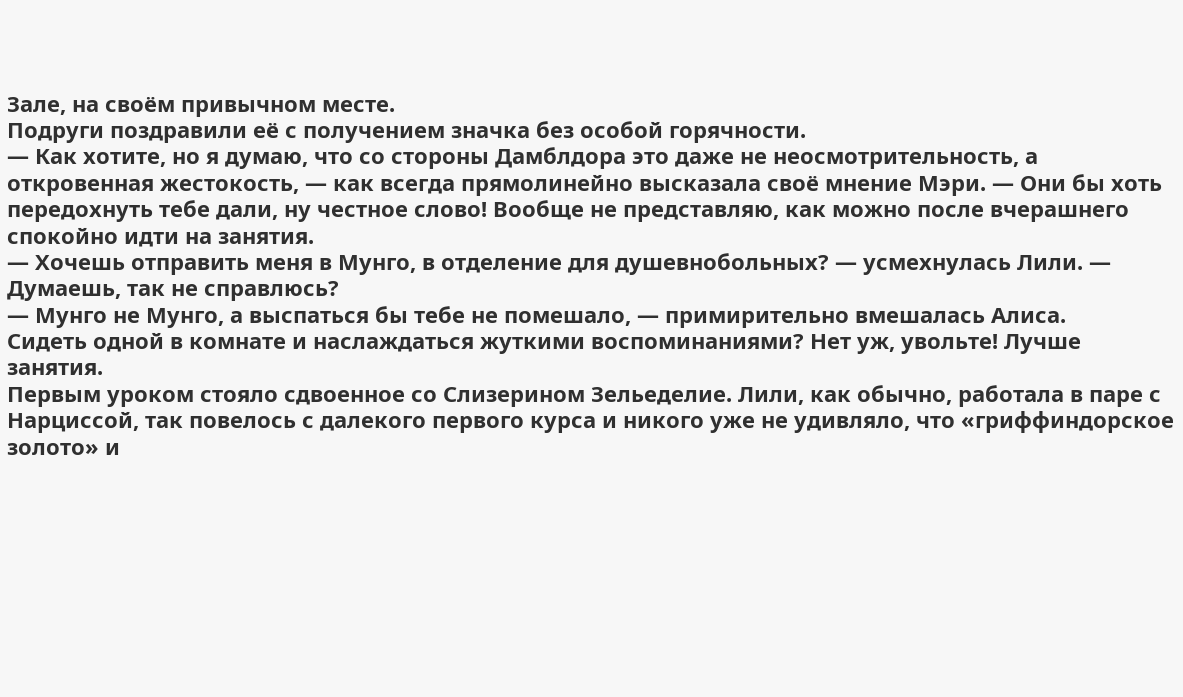Зале, на своём привычном месте.
Подруги поздравили её с получением значка без особой горячности.
— Как хотите, но я думаю, что со стороны Дамблдора это даже не неосмотрительность, а откровенная жестокость, — как всегда прямолинейно высказала своё мнение Мэри. — Они бы хоть передохнуть тебе дали, ну честное слово! Вообще не представляю, как можно после вчерашнего спокойно идти на занятия.
— Хочешь отправить меня в Мунго, в отделение для душевнобольных? — усмехнулась Лили. — Думаешь, так не справлюсь?
— Мунго не Мунго, а выспаться бы тебе не помешало, — примирительно вмешалась Алиса.
Сидеть одной в комнате и наслаждаться жуткими воспоминаниями? Нет уж, увольте! Лучше занятия.
Первым уроком стояло сдвоенное со Слизерином Зельеделие. Лили, как обычно, работала в паре с Нарциссой, так повелось с далекого первого курса и никого уже не удивляло, что «гриффиндорское золото» и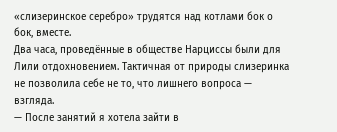«слизеринское серебро» трудятся над котлами бок о бок, вместе.
Два часа, проведённые в обществе Нарциссы были для Лили отдохновением. Тактичная от природы слизеринка не позволила себе не то, что лишнего вопроса — взгляда.
— После занятий я хотела зайти в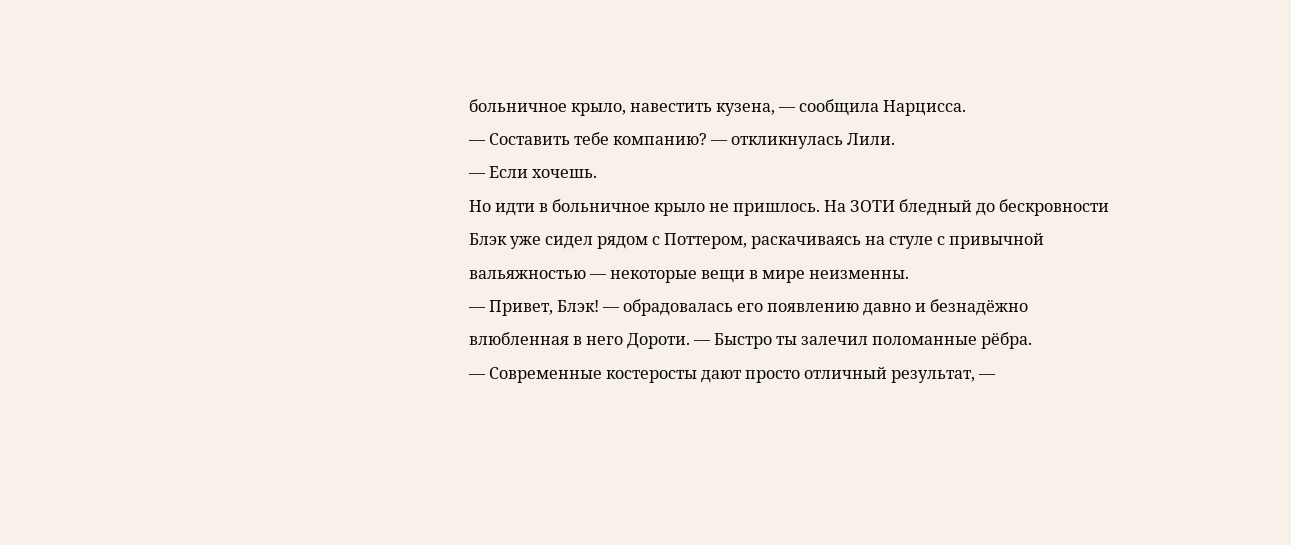больничное крыло, навестить кузена, — сообщила Нарцисса.
— Составить тебе компанию? — откликнулась Лили.
— Если хочешь.
Но идти в больничное крыло не пришлось. На ЗОТИ бледный до бескровности Блэк уже сидел рядом с Поттером, раскачиваясь на стуле с привычной вальяжностью — некоторые вещи в мире неизменны.
— Привет, Блэк! — обрадовалась его появлению давно и безнадёжно влюбленная в него Дороти. — Быстро ты залечил поломанные рёбра.
— Современные костеросты дают просто отличный результат, —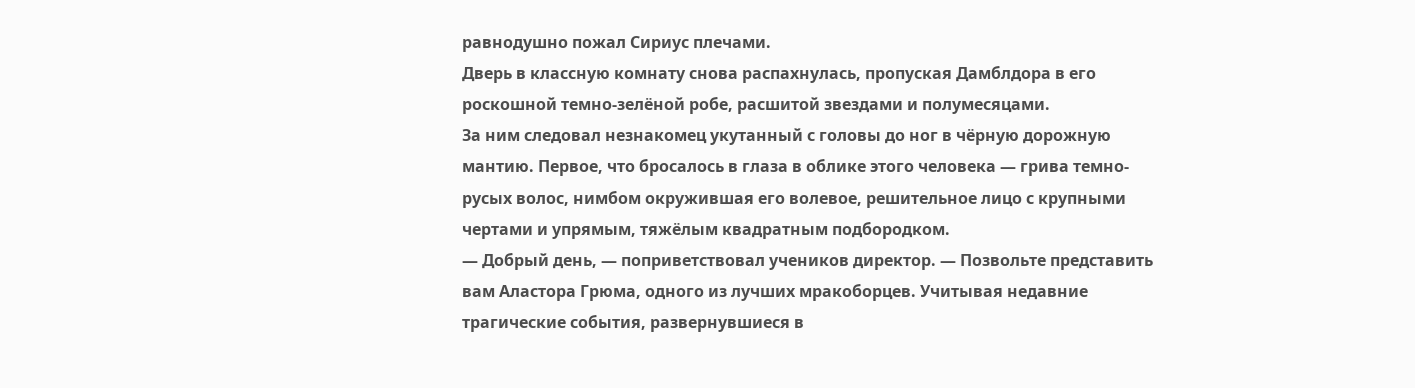равнодушно пожал Сириус плечами.
Дверь в классную комнату снова распахнулась, пропуская Дамблдора в его роскошной темно-зелёной робе, расшитой звездами и полумесяцами.
За ним следовал незнакомец укутанный с головы до ног в чёрную дорожную мантию. Первое, что бросалось в глаза в облике этого человека — грива темно-русых волос, нимбом окружившая его волевое, решительное лицо с крупными чертами и упрямым, тяжёлым квадратным подбородком.
— Добрый день, — поприветствовал учеников директор. — Позвольте представить вам Аластора Грюма, одного из лучших мракоборцев. Учитывая недавние трагические события, развернувшиеся в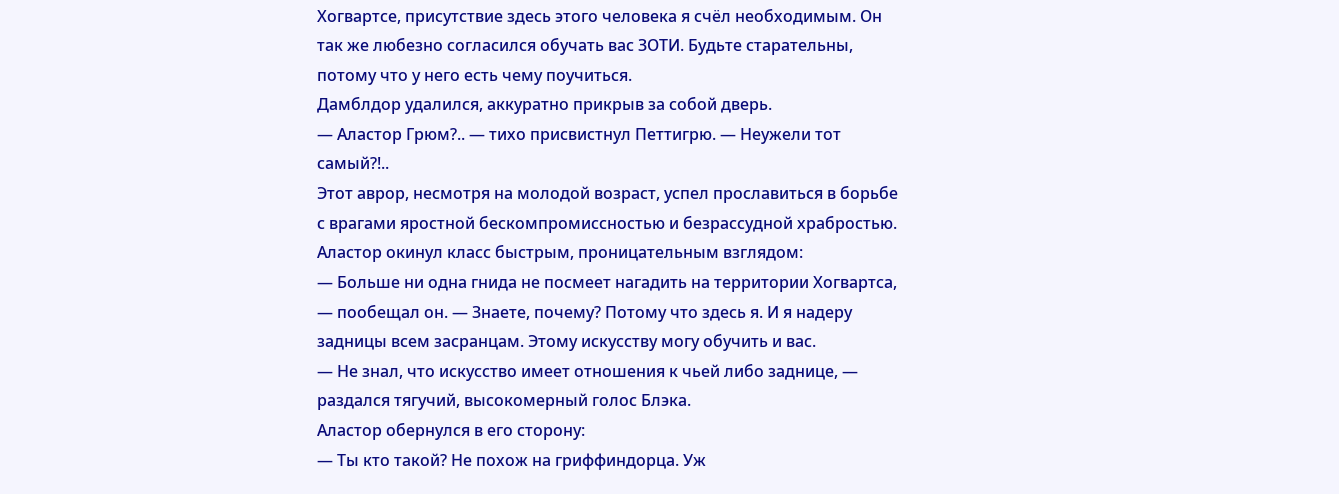Хогвартсе, присутствие здесь этого человека я счёл необходимым. Он так же любезно согласился обучать вас ЗОТИ. Будьте старательны, потому что у него есть чему поучиться.
Дамблдор удалился, аккуратно прикрыв за собой дверь.
— Аластор Грюм?.. — тихо присвистнул Петтигрю. — Неужели тот самый?!..
Этот аврор, несмотря на молодой возраст, успел прославиться в борьбе с врагами яростной бескомпромиссностью и безрассудной храбростью.
Аластор окинул класс быстрым, проницательным взглядом:
— Больше ни одна гнида не посмеет нагадить на территории Хогвартса, — пообещал он. — Знаете, почему? Потому что здесь я. И я надеру задницы всем засранцам. Этому искусству могу обучить и вас.
— Не знал, что искусство имеет отношения к чьей либо заднице, — раздался тягучий, высокомерный голос Блэка.
Аластор обернулся в его сторону:
— Ты кто такой? Не похож на гриффиндорца. Уж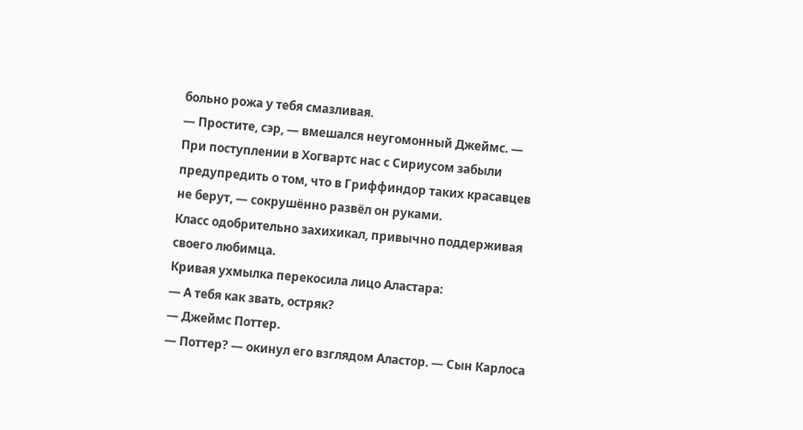больно рожа у тебя смазливая.
— Простите, сэр, — вмешался неугомонный Джеймс. — При поступлении в Хогвартс нас с Сириусом забыли предупредить о том, что в Гриффиндор таких красавцев не берут, — сокрушённо развёл он руками.
Класс одобрительно захихикал, привычно поддерживая своего любимца.
Кривая ухмылка перекосила лицо Аластара:
— А тебя как звать, остряк?
— Джеймс Поттер.
— Поттер? — окинул его взглядом Аластор. — Сын Карлоса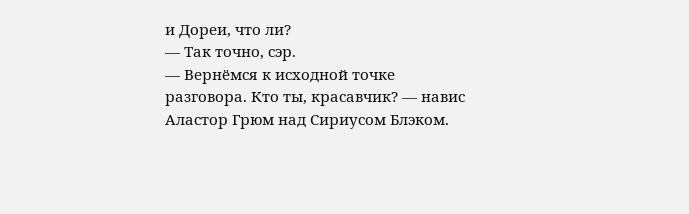и Дореи, что ли?
— Так точно, сэр.
— Вернёмся к исходной точке разговора. Кто ты, красавчик? — навис Аластор Грюм над Сириусом Блэком.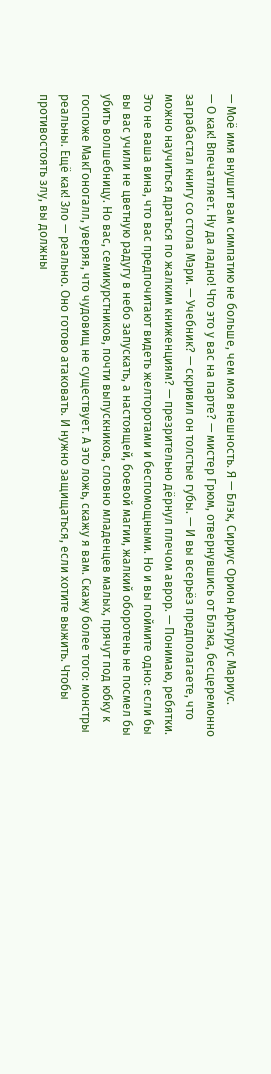— Моё имя внушит вам симпатию не больше, чем моя внешность. Я — Блэк, Сириус Орион Арктурус Мариус.
— О как! Впечатляет. Ну да ладно! Что это у вас на парте? — мистер Грюм, отвернувшись от Блэка, бесцеремонно заграбастал книгу со стола Мэри. — Учебник? — скривил он толстые губы. — И вы всерьёз предполагаете, что можно научиться драться по жалким книженциям? — презрительно дёрнул плечом аврор. — Понимаю, ребятки. Это не ваша вина, что вас предпочитают видеть желторотами и беспомощными. Но и вы поймите одно: если бы вы вас учили не цветную радугу в небо запускать, а настоящей, боевой магии, жалкий оборотень не посмел бы убить волшебницу. Но вас, семикурстников, почти выпускников, словно младенцев малых, прячут под юбку к госпоже МакГоногалл, уверяя, что чудовищ не существует. А это ложь, скажу я вам. Скажу более того: монстры реальны. Ещё как! Зло — реально. Оно готово атаковать. И нужно защищаться, если хотите выжить. Чтобы противостоять злу, вы должны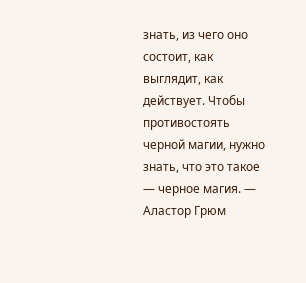знать, из чего оно состоит, как выглядит, как действует. Чтобы противостоять черной магии, нужно знать, что это такое — черное магия. — Аластор Грюм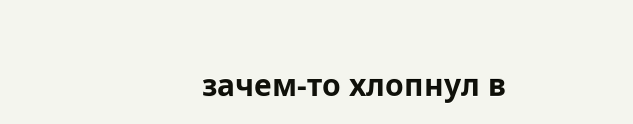зачем-то хлопнул в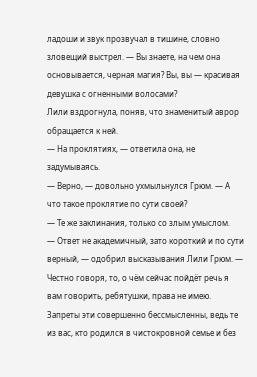ладоши и звук прозвучал в тишине, словно зловещий выстрел. — Вы знаете, на чем она основывается, черная магия? Вы, вы — красивая девушка с огненными волосами?
Лили вздрогнула, поняв, что знаменитый аврор обращается к ней.
— На проклятиях, — ответила она, не задумываясь.
— Верно, — довольно ухмыльнулся Грюм. — А что такое проклятие по сути своей?
— Те же заклинания, только со злым умыслом.
— Ответ не академичный, зато короткий и по сути верный, — одобрил высказывания Лили Грюм. — Честно говоря, то, о чём сейчас пойдёт речь я вам говорить, ребятушки, права не имею. Запреты эти совершенно бессмысленны, ведь те из вас, кто родился в чистокровной семье и без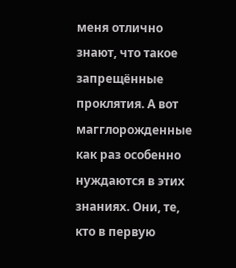меня отлично знают, что такое запрещённые проклятия. А вот магглорожденные как раз особенно нуждаются в этих знаниях. Они, те, кто в первую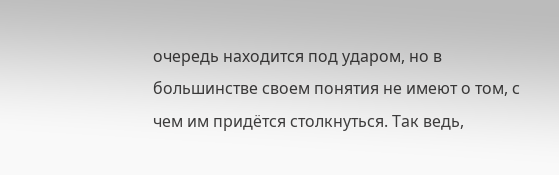очередь находится под ударом, но в большинстве своем понятия не имеют о том, с чем им придётся столкнуться. Так ведь,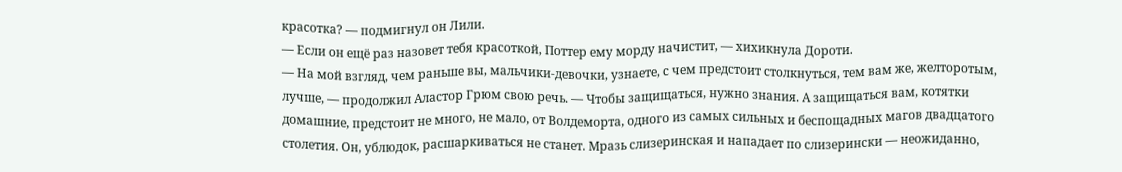красотка? — подмигнул он Лили.
— Если он ещё раз назовет тебя красоткой, Поттер ему морду начистит, — хихикнула Дороти.
— На мой взгляд, чем раньше вы, мальчики-девочки, узнаете, с чем предстоит столкнуться, тем вам же, желторотым, лучше, — продолжил Аластор Грюм свою речь. — Чтобы защищаться, нужно знания. А защищаться вам, котятки домашние, предстоит не много, не мало, от Волдеморта, одного из самых сильных и беспощадных магов двадцатого столетия. Он, ублюдок, расшаркиваться не станет. Мразь слизеринская и нападает по слизерински — неожиданно,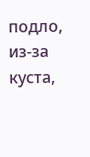подло, из-за куста,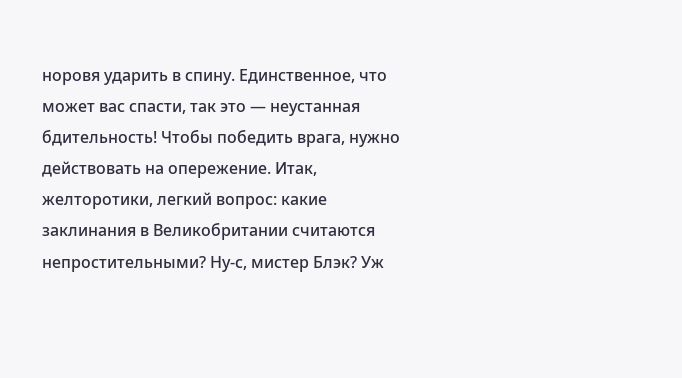норовя ударить в спину. Единственное, что может вас спасти, так это — неустанная бдительность! Чтобы победить врага, нужно действовать на опережение. Итак, желторотики, легкий вопрос: какие заклинания в Великобритании считаются непростительными? Ну-с, мистер Блэк? Уж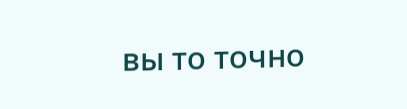вы то точно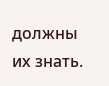должны их знать.